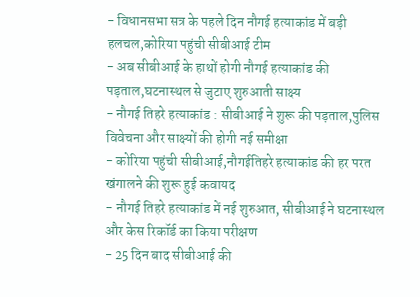- विधानसभा सत्र के पहले दिन नौगई हत्याकांड में बड़ी हलचल,कोरिया पहुंची सीबीआई टीम
- अब सीबीआई के हाथों होगी नौगई हत्याकांड की पड़ताल,घटनास्थल से जुटाए शुरुआती साक्ष्य
- नौगई तिहरे हत्याकांड : सीबीआई ने शुरू की पड़ताल,पुलिस विवेचना और साक्ष्यों की होगी नई समीक्षा
- कोरिया पहुंची सीबीआई,नौगईतिहरे हत्याकांड की हर परत खंगालने की शुरू हुई कवायद
- नौगई तिहरे हत्याकांड में नई शुरुआत, सीबीआई ने घटनास्थल और केस रिकॉर्ड का किया परीक्षण
- 25 दिन बाद सीबीआई की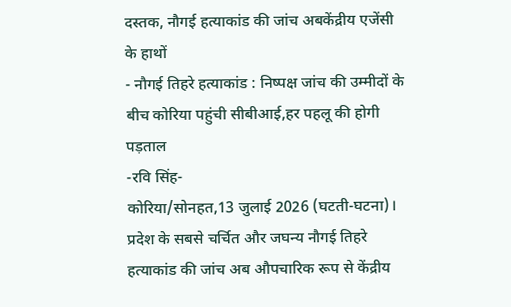दस्तक, नौगई हत्याकांड की जांच अबकेंद्रीय एजेंसी के हाथों
- नौगई तिहरे हत्याकांड : निष्पक्ष जांच की उम्मीदों के बीच कोरिया पहुंची सीबीआई,हर पहलू की होगी पड़ताल
-रवि सिंह-
कोरिया/सोनहत,13 जुलाई 2026 (घटती-घटना)। प्रदेश के सबसे चर्चित और जघन्य नौगई तिहरे हत्याकांड की जांच अब औपचारिक रूप से केंद्रीय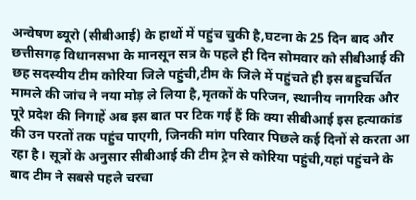अन्वेषण ब्यूरो (सीबीआई) के हाथों में पहुंच चुकी है,घटना के 25 दिन बाद और छत्तीसगढ़ विधानसभा के मानसून सत्र के पहले ही दिन सोमवार को सीबीआई की छह सदस्यीय टीम कोरिया जिले पहुंची,टीम के जिले में पहुंचते ही इस बहुचर्चित मामले की जांच ने नया मोड़ ले लिया है,मृतकों के परिजन, स्थानीय नागरिक और पूरे प्रदेश की निगाहें अब इस बात पर टिक गई हैं कि क्या सीबीआई इस हत्याकांड की उन परतों तक पहुंच पाएगी, जिनकी मांग परिवार पिछले कई दिनों से करता आ रहा है। सूत्रों के अनुसार सीबीआई की टीम ट्रेन से कोरिया पहुंची,यहां पहुंचने के बाद टीम ने सबसे पहले चरचा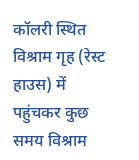कॉलरी स्थित विश्राम गृह (रेस्ट हाउस) में पहुंचकर कुछ समय विश्राम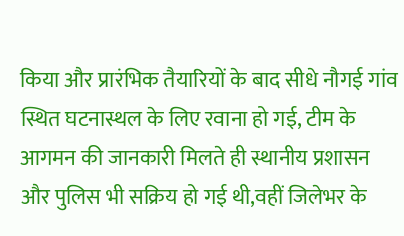किया और प्रारंभिक तैयारियों के बाद सीधे नौगई गांव स्थित घटनास्थल के लिए रवाना हो गई, टीम के आगमन की जानकारी मिलते ही स्थानीय प्रशासन और पुलिस भी सक्रिय हो गई थी,वहीं जिलेभर के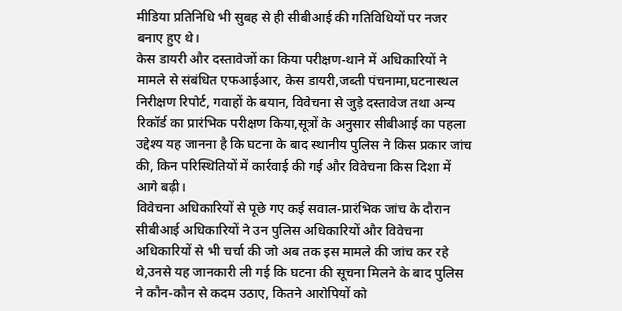मीडिया प्रतिनिधि भी सुबह से ही सीबीआई की गतिविधियों पर नजर बनाए हुए थे।
केस डायरी और दस्तावेजों का किया परीक्षण-थाने में अधिकारियों ने मामले से संबंधित एफआईआर, केस डायरी,जब्ती पंचनामा,घटनास्थल निरीक्षण रिपोर्ट, गवाहों के बयान, विवेचना से जुड़े दस्तावेज तथा अन्य रिकॉर्ड का प्रारंभिक परीक्षण किया,सूत्रों के अनुसार सीबीआई का पहला उद्देश्य यह जानना है कि घटना के बाद स्थानीय पुलिस ने किस प्रकार जांच की, किन परिस्थितियों में कार्रवाई की गई और विवेचना किस दिशा में आगे बढ़ी।
विवेचना अधिकारियों से पूछे गए कई सवाल-प्रारंभिक जांच के दौरान सीबीआई अधिकारियों ने उन पुलिस अधिकारियों और विवेचना अधिकारियों से भी चर्चा की जो अब तक इस मामले की जांच कर रहे थे,उनसे यह जानकारी ली गई कि घटना की सूचना मिलने के बाद पुलिस ने कौन-कौन से कदम उठाए, कितने आरोपियों को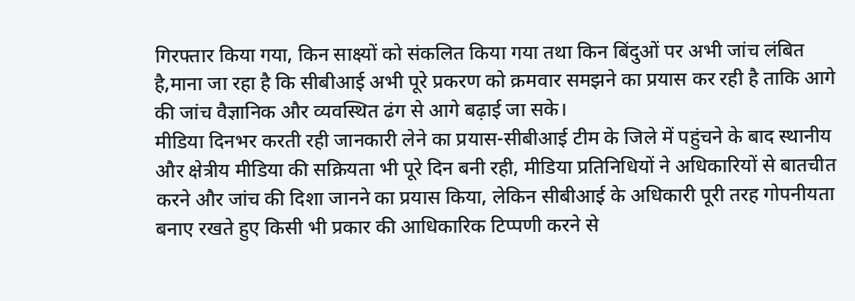गिरफ्तार किया गया, किन साक्ष्यों को संकलित किया गया तथा किन बिंदुओं पर अभी जांच लंबित है,माना जा रहा है कि सीबीआई अभी पूरे प्रकरण को क्रमवार समझने का प्रयास कर रही है ताकि आगे की जांच वैज्ञानिक और व्यवस्थित ढंग से आगे बढ़ाई जा सके।
मीडिया दिनभर करती रही जानकारी लेने का प्रयास-सीबीआई टीम के जिले में पहुंचने के बाद स्थानीय और क्षेत्रीय मीडिया की सक्रियता भी पूरे दिन बनी रही, मीडिया प्रतिनिधियों ने अधिकारियों से बातचीत करने और जांच की दिशा जानने का प्रयास किया, लेकिन सीबीआई के अधिकारी पूरी तरह गोपनीयता बनाए रखते हुए किसी भी प्रकार की आधिकारिक टिप्पणी करने से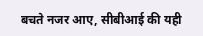बचते नजर आए, सीबीआई की यही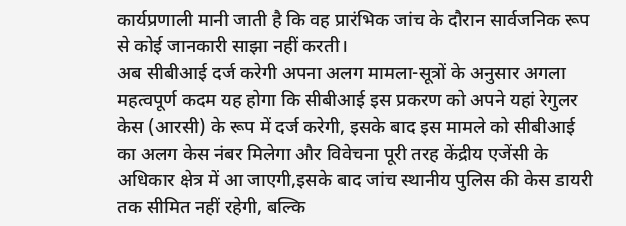कार्यप्रणाली मानी जाती है कि वह प्रारंभिक जांच के दौरान सार्वजनिक रूप से कोई जानकारी साझा नहीं करती।
अब सीबीआई दर्ज करेगी अपना अलग मामला-सूत्रों के अनुसार अगला महत्वपूर्ण कदम यह होगा कि सीबीआई इस प्रकरण को अपने यहां रेगुलर केस (आरसी) के रूप में दर्ज करेगी, इसके बाद इस मामले को सीबीआई का अलग केस नंबर मिलेगा और विवेचना पूरी तरह केंद्रीय एजेंसी के अधिकार क्षेत्र में आ जाएगी,इसके बाद जांच स्थानीय पुलिस की केस डायरी तक सीमित नहीं रहेगी, बल्कि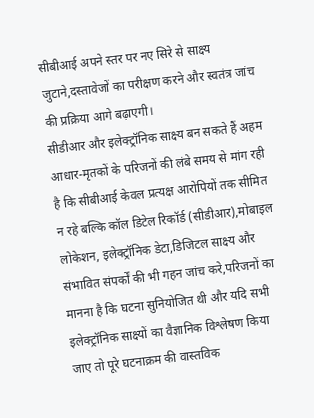सीबीआई अपने स्तर पर नए सिरे से साक्ष्य जुटाने,दस्तावेजों का परीक्षण करने और स्वतंत्र जांच की प्रक्रिया आगे बढ़ाएगी।
सीडीआर और इलेक्ट्रॉनिक साक्ष्य बन सकते हैं अहम आधार-मृतकों के परिजनों की लंबे समय से मांग रही है कि सीबीआई केवल प्रत्यक्ष आरोपियों तक सीमित न रहे बल्कि कॉल डिटेल रिकॉर्ड (सीडीआर),मोबाइल लोकेशन, इलेक्ट्रॉनिक डेटा,डिजिटल साक्ष्य और संभावित संपर्कों की भी गहन जांच करे,परिजनों का मानना है कि घटना सुनियोजित थी और यदि सभी इलेक्ट्रॉनिक साक्ष्यों का वैज्ञानिक विश्लेषण किया जाए तो पूरे घटनाक्रम की वास्तविक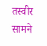तस्वीर सामने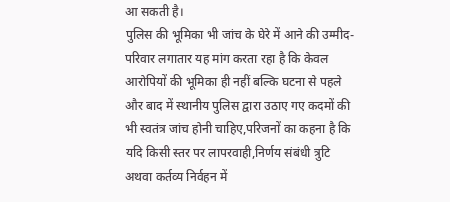आ सकती है।
पुलिस की भूमिका भी जांच के घेरे में आने की उम्मीद- परिवार लगातार यह मांग करता रहा है कि केवल आरोपियों की भूमिका ही नहीं बल्कि घटना से पहले और बाद में स्थानीय पुलिस द्वारा उठाए गए कदमों की भी स्वतंत्र जांच होनी चाहिए,परिजनों का कहना है कि यदि किसी स्तर पर लापरवाही,निर्णय संबंधी त्रुटि अथवा कर्तव्य निर्वहन में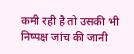कमी रही है तो उसकी भी निष्पक्ष जांच की जानी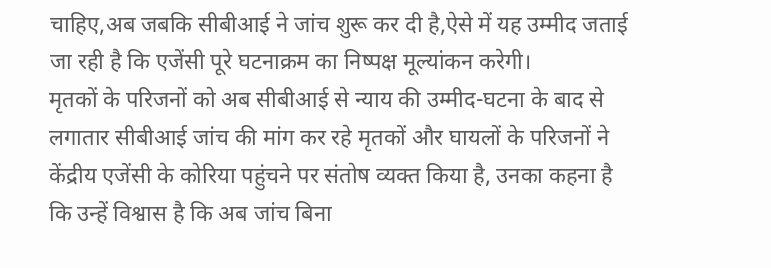चाहिए,अब जबकि सीबीआई ने जांच शुरू कर दी है,ऐसे में यह उम्मीद जताई जा रही है कि एजेंसी पूरे घटनाक्रम का निष्पक्ष मूल्यांकन करेगी।
मृतकों के परिजनों को अब सीबीआई से न्याय की उम्मीद-घटना के बाद से लगातार सीबीआई जांच की मांग कर रहे मृतकों और घायलों के परिजनों ने केंद्रीय एजेंसी के कोरिया पहुंचने पर संतोष व्यक्त किया है, उनका कहना है कि उन्हें विश्वास है कि अब जांच बिना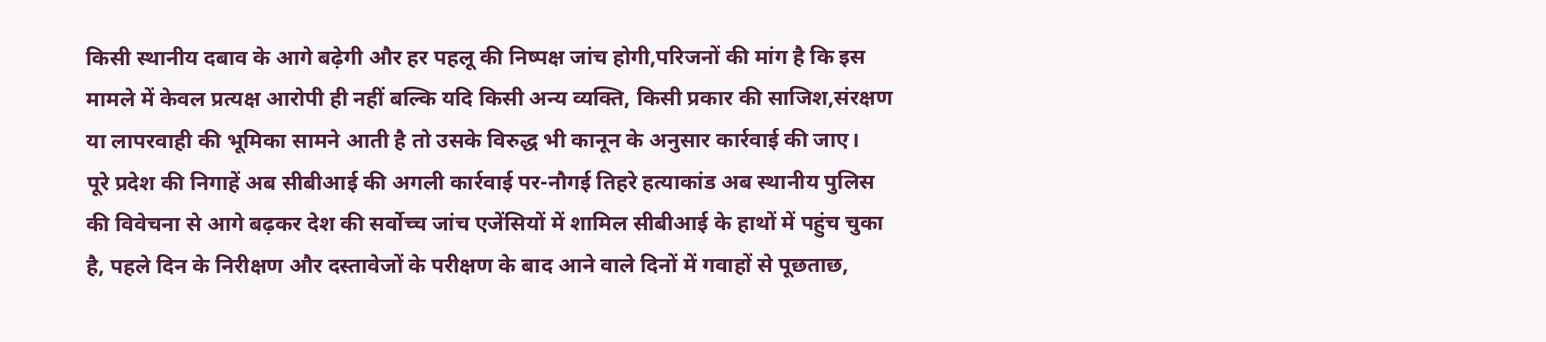किसी स्थानीय दबाव के आगे बढ़ेगी और हर पहलू की निष्पक्ष जांच होगी,परिजनों की मांग है कि इस मामले में केवल प्रत्यक्ष आरोपी ही नहीं बल्कि यदि किसी अन्य व्यक्ति, किसी प्रकार की साजिश,संरक्षण या लापरवाही की भूमिका सामने आती है तो उसके विरुद्ध भी कानून के अनुसार कार्रवाई की जाए।
पूरे प्रदेश की निगाहें अब सीबीआई की अगली कार्रवाई पर-नौगई तिहरे हत्याकांड अब स्थानीय पुलिस की विवेचना से आगे बढ़कर देश की सर्वोच्च जांच एजेंसियों में शामिल सीबीआई के हाथों में पहुंच चुका है, पहले दिन के निरीक्षण और दस्तावेजों के परीक्षण के बाद आने वाले दिनों में गवाहों से पूछताछ,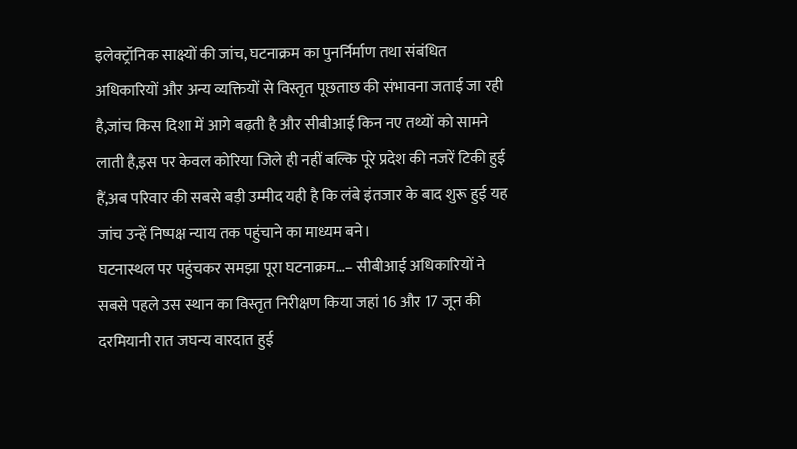इलेक्ट्रॉनिक साक्ष्यों की जांच, घटनाक्रम का पुनर्निर्माण तथा संबंधित अधिकारियों और अन्य व्यक्तियों से विस्तृत पूछताछ की संभावना जताई जा रही है,जांच किस दिशा में आगे बढ़ती है और सीबीआई किन नए तथ्यों को सामने लाती है,इस पर केवल कोरिया जिले ही नहीं बल्कि पूरे प्रदेश की नजरें टिकी हुई हैं,अब परिवार की सबसे बड़ी उम्मीद यही है कि लंबे इंतजार के बाद शुरू हुई यह जांच उन्हें निष्पक्ष न्याय तक पहुंचाने का माध्यम बने।
घटनास्थल पर पहुंचकर समझा पूरा घटनाक्रम…– सीबीआई अधिकारियों ने सबसे पहले उस स्थान का विस्तृत निरीक्षण किया जहां 16 और 17 जून की दरमियानी रात जघन्य वारदात हुई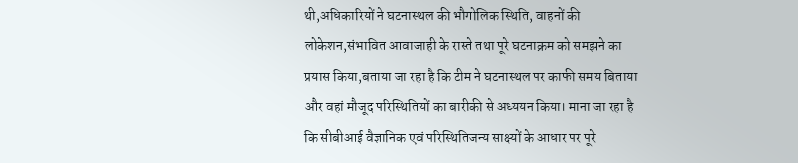थी,अधिकारियों ने घटनास्थल की भौगोलिक स्थिति, वाहनों की लोकेशन,संभावित आवाजाही के रास्ते तथा पूरे घटनाक्रम को समझने का प्रयास किया,बताया जा रहा है कि टीम ने घटनास्थल पर काफी समय बिताया और वहां मौजूद परिस्थितियों का बारीकी से अध्ययन किया। माना जा रहा है कि सीबीआई वैज्ञानिक एवं परिस्थितिजन्य साक्ष्यों के आधार पर पूरे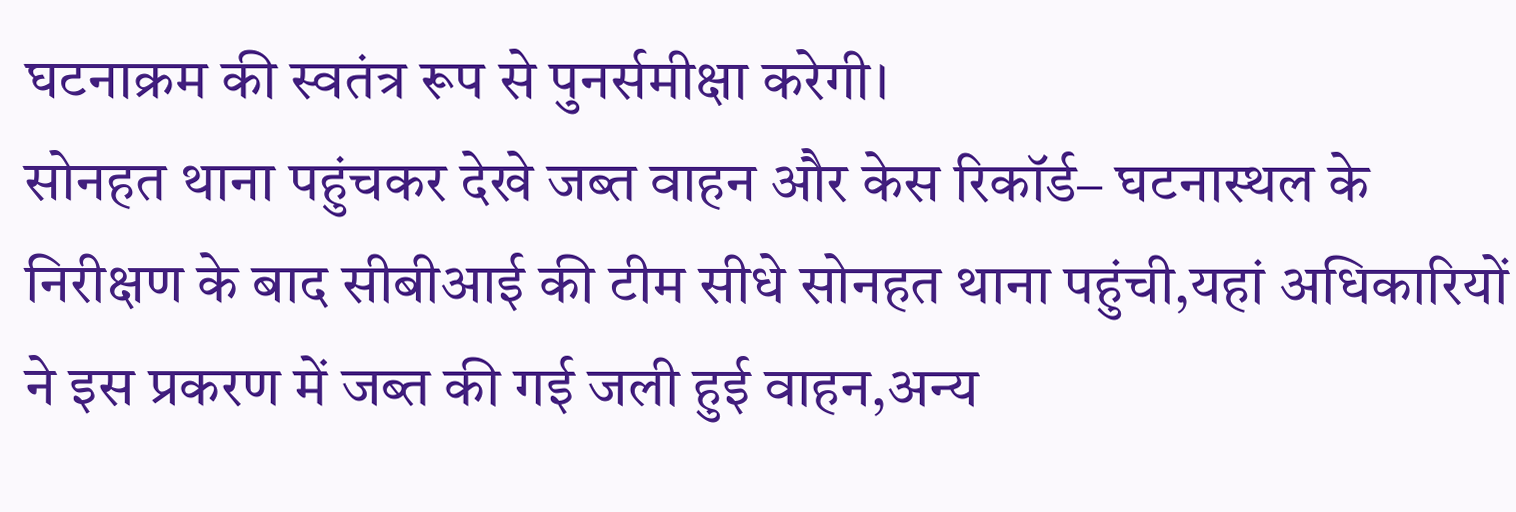घटनाक्रम की स्वतंत्र रूप से पुनर्समीक्षा करेगी।
सोनहत थाना पहुंचकर देखे जब्त वाहन और केस रिकॉर्ड– घटनास्थल के निरीक्षण के बाद सीबीआई की टीम सीधे सोनहत थाना पहुंची,यहां अधिकारियों ने इस प्रकरण में जब्त की गई जली हुई वाहन,अन्य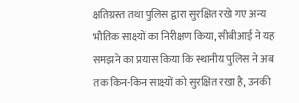क्षतिग्रस्त तथा पुलिस द्वारा सुरक्षित रखे गए अन्य भौतिक साक्ष्यों का निरीक्षण किया, सीबीआई ने यह समझने का प्रयास किया कि स्थानीय पुलिस ने अब तक किन-किन साक्ष्यों को सुरक्षित रखा है, उनकी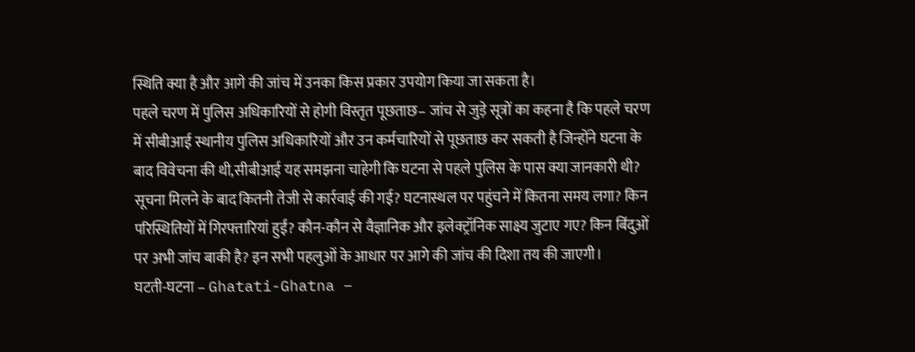स्थिति क्या है और आगे की जांच में उनका किस प्रकार उपयोग किया जा सकता है।
पहले चरण में पुलिस अधिकारियों से होगी विस्तृत पूछताछ– जांच से जुड़े सूत्रों का कहना है कि पहले चरण में सीबीआई स्थानीय पुलिस अधिकारियों और उन कर्मचारियों से पूछताछ कर सकती है जिन्होंने घटना के बाद विवेचना की थी,सीबीआई यह समझना चाहेगी कि घटना से पहले पुलिस के पास क्या जानकारी थी? सूचना मिलने के बाद कितनी तेजी से कार्रवाई की गई? घटनास्थल पर पहुंचने में कितना समय लगा? किन परिस्थितियों में गिरफ्तारियां हुईं? कौन-कौन से वैज्ञानिक और इलेक्ट्रॉनिक साक्ष्य जुटाए गए? किन बिंदुओं पर अभी जांच बाकी है? इन सभी पहलुओं के आधार पर आगे की जांच की दिशा तय की जाएगी।
घटती-घटना – Ghatati-Ghatna –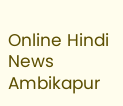Online Hindi News Ambikapur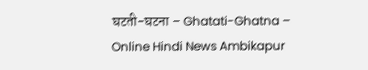घटती-घटना – Ghatati-Ghatna – Online Hindi News Ambikapur